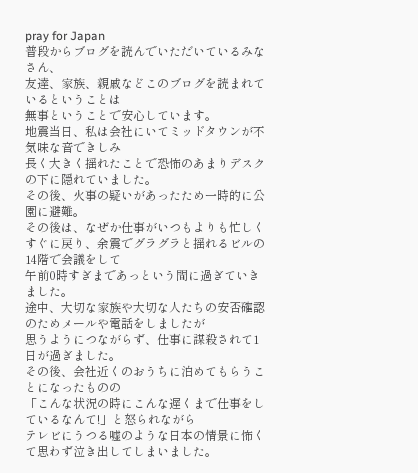pray for Japan
普段からブログを読んでいただいているみなさん、
友達、家族、親戚などこのブログを読まれているということは
無事ということで安心しています。
地震当日、私は会社にいてミッドタウンが不気味な音できしみ
長く大きく揺れたことで恐怖のあまりデスクの下に隠れていました。
その後、火事の疑いがあったため一時的に公園に避難。
その後は、なぜか仕事がいつもよりも忙しく
すぐに戻り、余震でグラグラと揺れるビルの14階で会議をして
午前0時すぎまであっという間に過ぎていきました。
途中、大切な家族や大切な人たちの安否確認のためメールや電話をしましたが
思うようにつながらず、仕事に謀殺されて1日が過ぎました。
その後、会社近くのおうちに泊めてもらうことになったものの
「こんな状況の時にこんな遅くまで仕事をしているなんて!」と怒られながら
テレビにうつる嘘のような日本の情景に怖くて思わず泣き出してしまいました。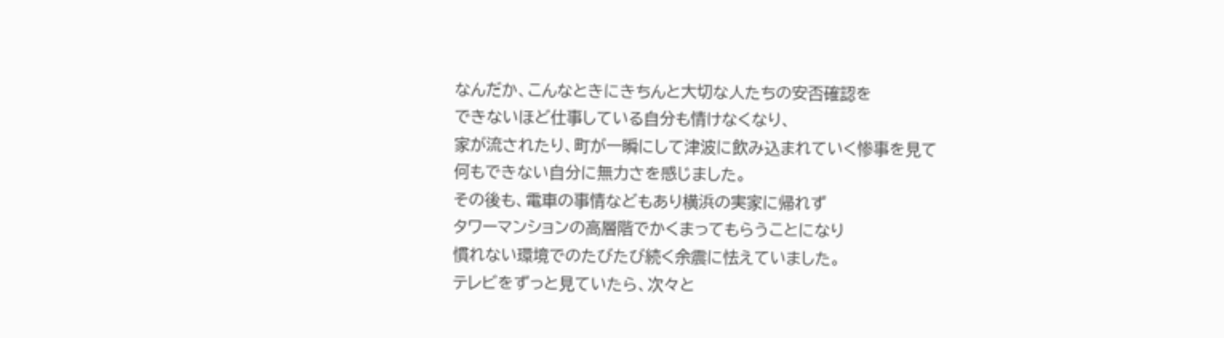なんだか、こんなときにきちんと大切な人たちの安否確認を
できないほど仕事している自分も情けなくなり、
家が流されたり、町が一瞬にして津波に飲み込まれていく惨事を見て
何もできない自分に無力さを感じました。
その後も、電車の事情などもあり横浜の実家に帰れず
タワーマンションの高層階でかくまってもらうことになり
慣れない環境でのたびたび続く余震に怯えていました。
テレビをずっと見ていたら、次々と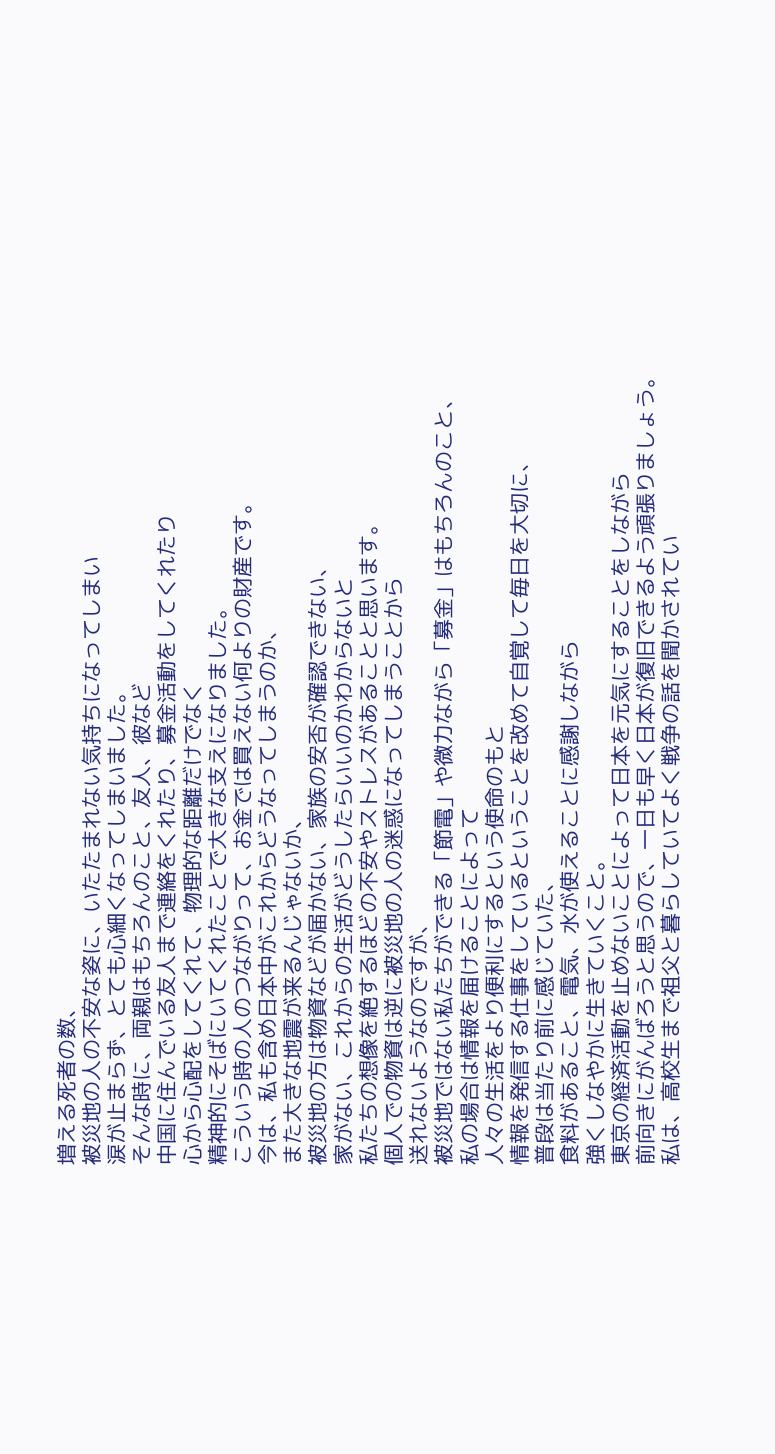増える死者の数、
被災地の人の不安な姿に、いたたまれない気持ちになってしまい
涙が止まらず、とても心細くなってしまいました。
そんな時に、両親はもちろんのこと、友人、彼など
中国に住んでいる友人まで連絡をくれたり、募金活動をしてくれたり
心から心配をしてくれて、物理的な距離だけでなく
精神的にそばにいてくれたことで大きな支えになりました。
こういう時の人のつながりって、お金では買えない何よりの財産です。
今は、私も含め日本中がこれからどうなってしまうのか、
また大きな地震が来るんじゃないか、
被災地の方は物資などが届かない、家族の安否が確認できない、
家がない、これからの生活がどうしたらいいのかわからないと
私たちの想像を絶するほどの不安やストレスがあることと思います。
個人での物資は逆に被災地の人の迷惑になってしまうことから
送れないようなのですが、
被災地ではない私たちができる「節電」や微力ながら「募金」はもちろんのこと、
私の場合は情報を届けることによって
人々の生活をより便利にするという使命のもと
情報を発信する仕事をしているということを改めて自覚して毎日を大切に、
普段は当たり前に感じていた、
食料があること、電気、水が使えることに感謝しながら
強くしなやかに生きていくこと。
東京の経済活動を止めないことによって日本を元気にすることをしながら
前向きにがんばろうと思うので、一日も早く日本が復旧できるよう頑張りましょう。
私は、高校生まで祖父と暮らしていてよく戦争の話を聞かされてい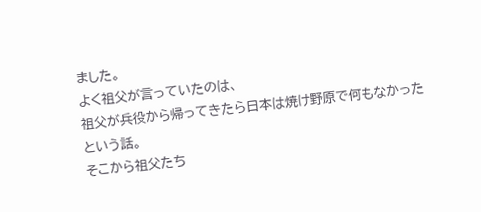ました。
よく祖父が言っていたのは、
祖父が兵役から帰ってきたら日本は焼け野原で何もなかったという話。
そこから祖父たち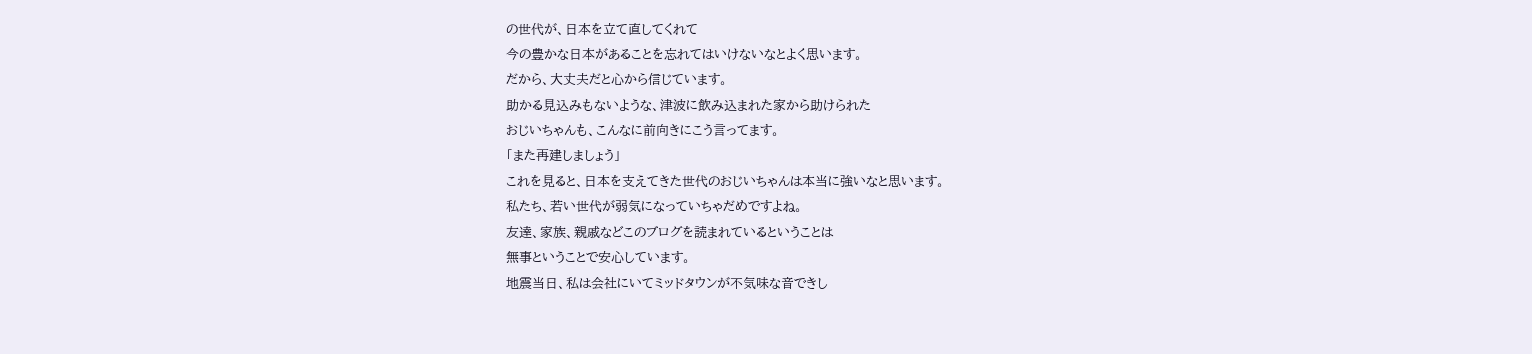の世代が、日本を立て直してくれて
今の豊かな日本があることを忘れてはいけないなとよく思います。
だから、大丈夫だと心から信じています。
助かる見込みもないような、津波に飲み込まれた家から助けられた
おじいちゃんも、こんなに前向きにこう言ってます。
「また再建しましょう」
これを見ると、日本を支えてきた世代のおじいちゃんは本当に強いなと思います。
私たち、若い世代が弱気になっていちゃだめですよね。
友達、家族、親戚などこのブログを読まれているということは
無事ということで安心しています。
地震当日、私は会社にいてミッドタウンが不気味な音できし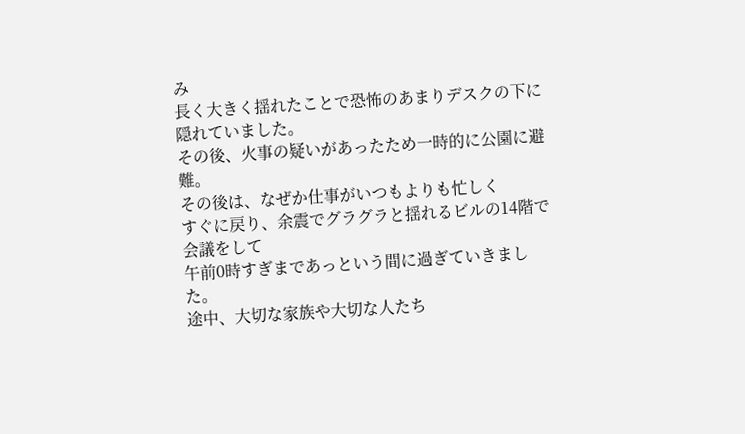み
長く大きく揺れたことで恐怖のあまりデスクの下に隠れていました。
その後、火事の疑いがあったため一時的に公園に避難。
その後は、なぜか仕事がいつもよりも忙しく
すぐに戻り、余震でグラグラと揺れるビルの14階で会議をして
午前0時すぎまであっという間に過ぎていきました。
途中、大切な家族や大切な人たち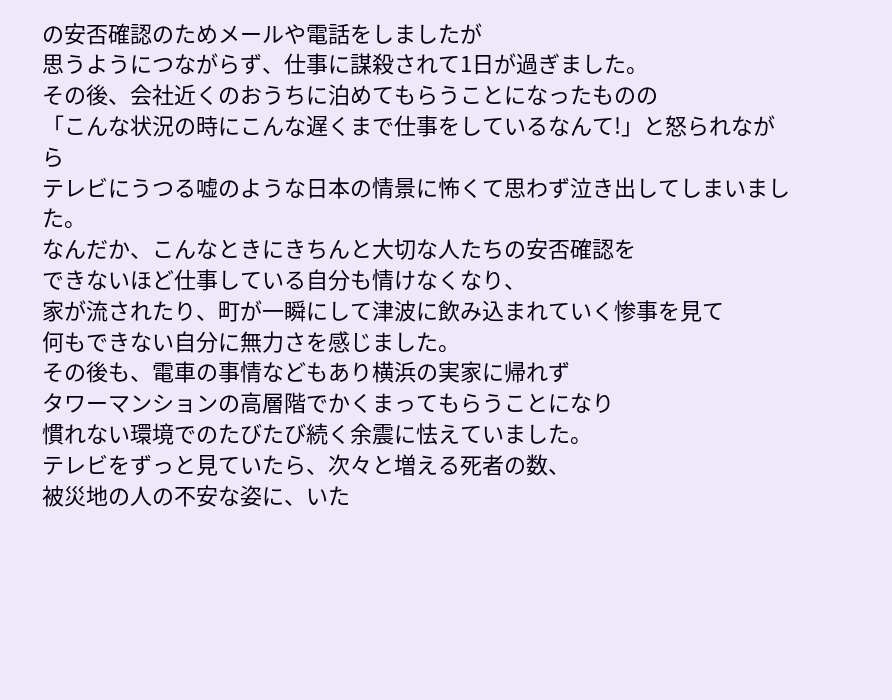の安否確認のためメールや電話をしましたが
思うようにつながらず、仕事に謀殺されて1日が過ぎました。
その後、会社近くのおうちに泊めてもらうことになったものの
「こんな状況の時にこんな遅くまで仕事をしているなんて!」と怒られながら
テレビにうつる嘘のような日本の情景に怖くて思わず泣き出してしまいました。
なんだか、こんなときにきちんと大切な人たちの安否確認を
できないほど仕事している自分も情けなくなり、
家が流されたり、町が一瞬にして津波に飲み込まれていく惨事を見て
何もできない自分に無力さを感じました。
その後も、電車の事情などもあり横浜の実家に帰れず
タワーマンションの高層階でかくまってもらうことになり
慣れない環境でのたびたび続く余震に怯えていました。
テレビをずっと見ていたら、次々と増える死者の数、
被災地の人の不安な姿に、いた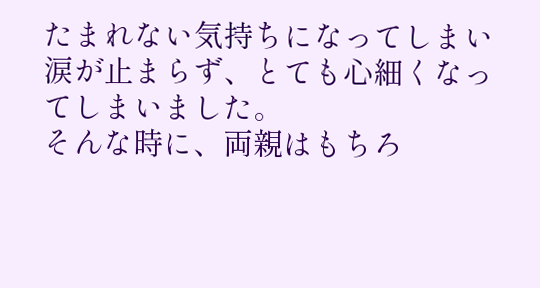たまれない気持ちになってしまい
涙が止まらず、とても心細くなってしまいました。
そんな時に、両親はもちろ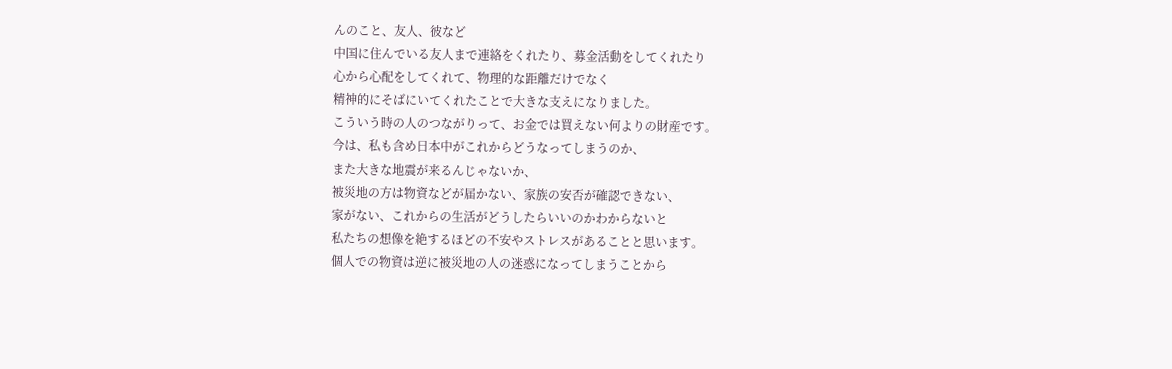んのこと、友人、彼など
中国に住んでいる友人まで連絡をくれたり、募金活動をしてくれたり
心から心配をしてくれて、物理的な距離だけでなく
精神的にそばにいてくれたことで大きな支えになりました。
こういう時の人のつながりって、お金では買えない何よりの財産です。
今は、私も含め日本中がこれからどうなってしまうのか、
また大きな地震が来るんじゃないか、
被災地の方は物資などが届かない、家族の安否が確認できない、
家がない、これからの生活がどうしたらいいのかわからないと
私たちの想像を絶するほどの不安やストレスがあることと思います。
個人での物資は逆に被災地の人の迷惑になってしまうことから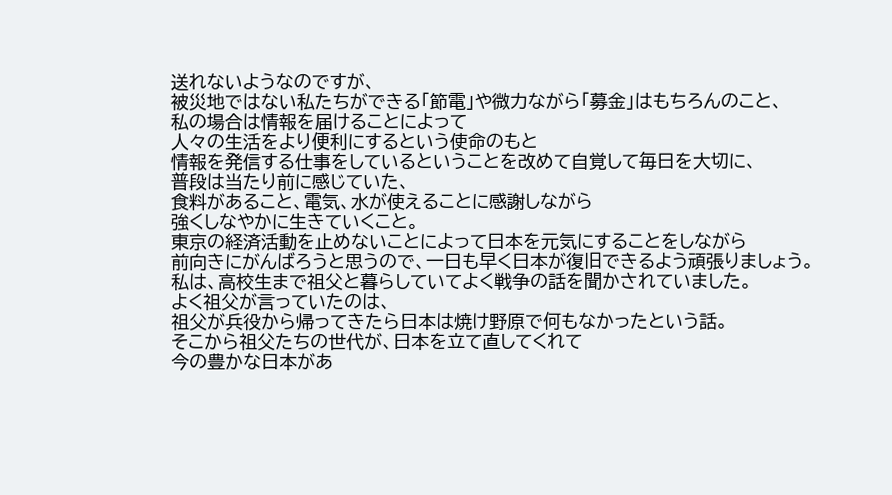送れないようなのですが、
被災地ではない私たちができる「節電」や微力ながら「募金」はもちろんのこと、
私の場合は情報を届けることによって
人々の生活をより便利にするという使命のもと
情報を発信する仕事をしているということを改めて自覚して毎日を大切に、
普段は当たり前に感じていた、
食料があること、電気、水が使えることに感謝しながら
強くしなやかに生きていくこと。
東京の経済活動を止めないことによって日本を元気にすることをしながら
前向きにがんばろうと思うので、一日も早く日本が復旧できるよう頑張りましょう。
私は、高校生まで祖父と暮らしていてよく戦争の話を聞かされていました。
よく祖父が言っていたのは、
祖父が兵役から帰ってきたら日本は焼け野原で何もなかったという話。
そこから祖父たちの世代が、日本を立て直してくれて
今の豊かな日本があ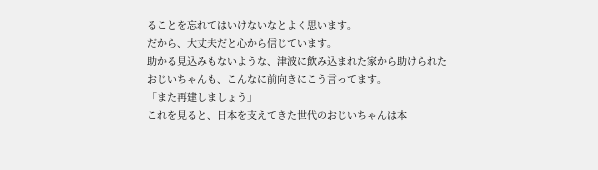ることを忘れてはいけないなとよく思います。
だから、大丈夫だと心から信じています。
助かる見込みもないような、津波に飲み込まれた家から助けられた
おじいちゃんも、こんなに前向きにこう言ってます。
「また再建しましょう」
これを見ると、日本を支えてきた世代のおじいちゃんは本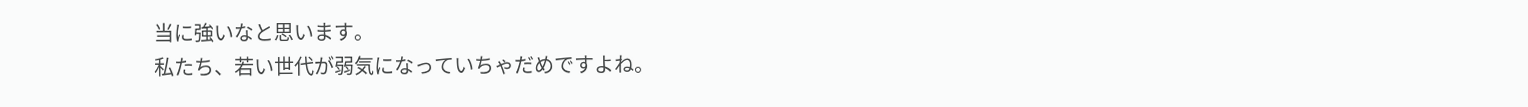当に強いなと思います。
私たち、若い世代が弱気になっていちゃだめですよね。